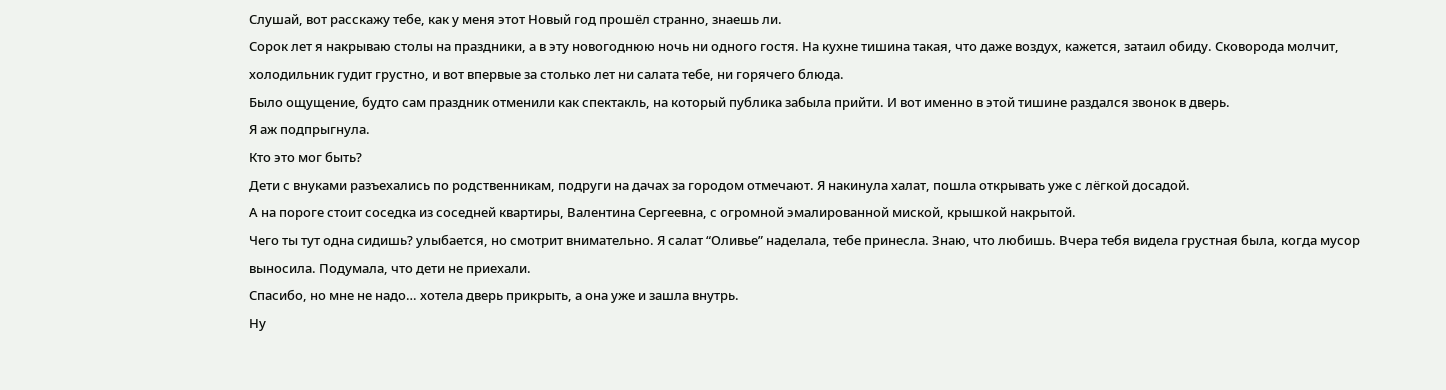Слушай, вот расскажу тебе, как у меня этот Новый год прошёл странно, знаешь ли.
Сорок лет я накрываю столы на праздники, а в эту новогоднюю ночь ни одного гостя. На кухне тишина такая, что даже воздух, кажется, затаил обиду. Сковорода молчит, холодильник гудит грустно, и вот впервые за столько лет ни салата тебе, ни горячего блюда.
Было ощущение, будто сам праздник отменили как спектакль, на который публика забыла прийти. И вот именно в этой тишине раздался звонок в дверь.
Я аж подпрыгнула.
Кто это мог быть?
Дети с внуками разъехались по родственникам, подруги на дачах за городом отмечают. Я накинула халат, пошла открывать уже с лёгкой досадой.
А на пороге стоит соседка из соседней квартиры, Валентина Сергеевна, с огромной эмалированной миской, крышкой накрытой.
Чего ты тут одна сидишь? улыбается, но смотрит внимательно. Я салат “Оливье” наделала, тебе принесла. Знаю, что любишь. Вчера тебя видела грустная была, когда мусор выносила. Подумала, что дети не приехали.
Спасибо, но мне не надо… хотела дверь прикрыть, а она уже и зашла внутрь.
Ну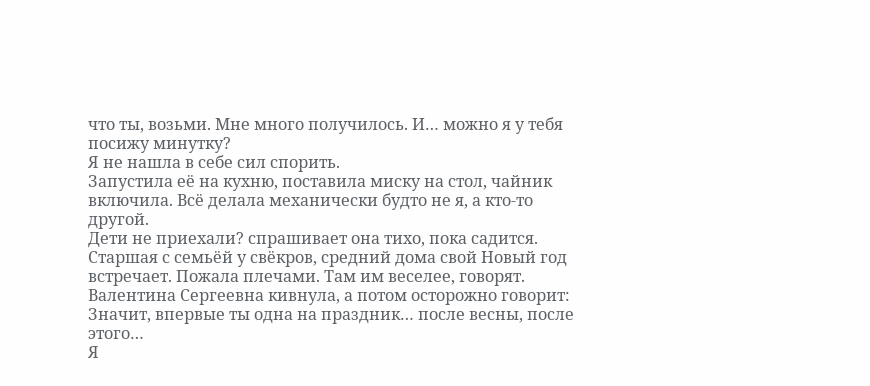что ты, возьми. Мне много получилось. И… можно я у тебя посижу минутку?
Я не нашла в себе сил спорить.
Запустила её на кухню, поставила миску на стол, чайник включила. Всё делала механически будто не я, а кто-то другой.
Дети не приехали? спрашивает она тихо, пока садится.
Старшая с семьёй у свёкров, средний дома свой Новый год встречает. Пожала плечами. Там им веселее, говорят.
Валентина Сергеевна кивнула, а потом осторожно говорит:
Значит, впервые ты одна на праздник… после весны, после этого…
Я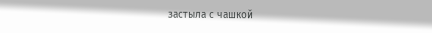застыла с чашкой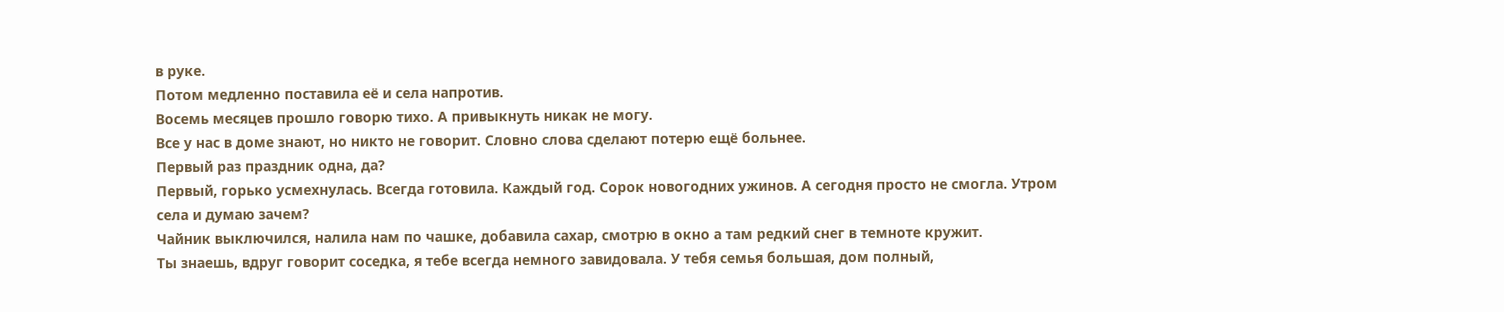в руке.
Потом медленно поставила её и села напротив.
Восемь месяцев прошло говорю тихо. А привыкнуть никак не могу.
Все у нас в доме знают, но никто не говорит. Словно слова сделают потерю ещё больнее.
Первый раз праздник одна, да?
Первый, горько усмехнулась. Всегда готовила. Каждый год. Сорок новогодних ужинов. А сегодня просто не смогла. Утром села и думаю зачем?
Чайник выключился, налила нам по чашке, добавила сахар, смотрю в окно а там редкий снег в темноте кружит.
Ты знаешь, вдруг говорит соседка, я тебе всегда немного завидовала. У тебя семья большая, дом полный,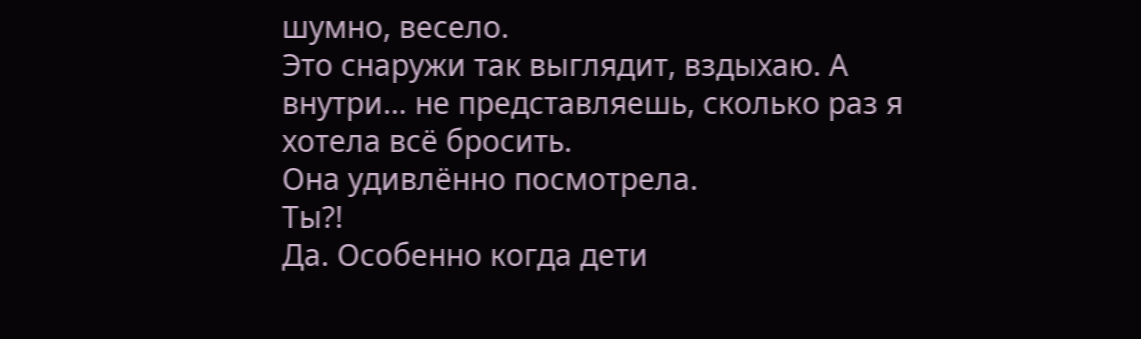шумно, весело.
Это снаружи так выглядит, вздыхаю. А внутри… не представляешь, сколько раз я хотела всё бросить.
Она удивлённо посмотрела.
Ты?!
Да. Особенно когда дети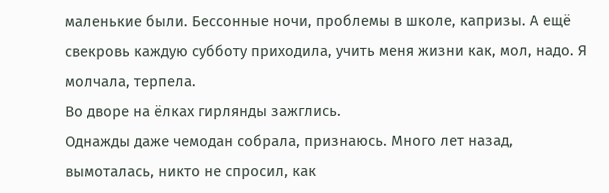маленькие были. Бессонные ночи, проблемы в школе, капризы. А ещё свекровь каждую субботу приходила, учить меня жизни как, мол, надо. Я молчала, терпела.
Во дворе на ёлках гирлянды зажглись.
Однажды даже чемодан собрала, признаюсь. Много лет назад, вымоталась, никто не спросил, как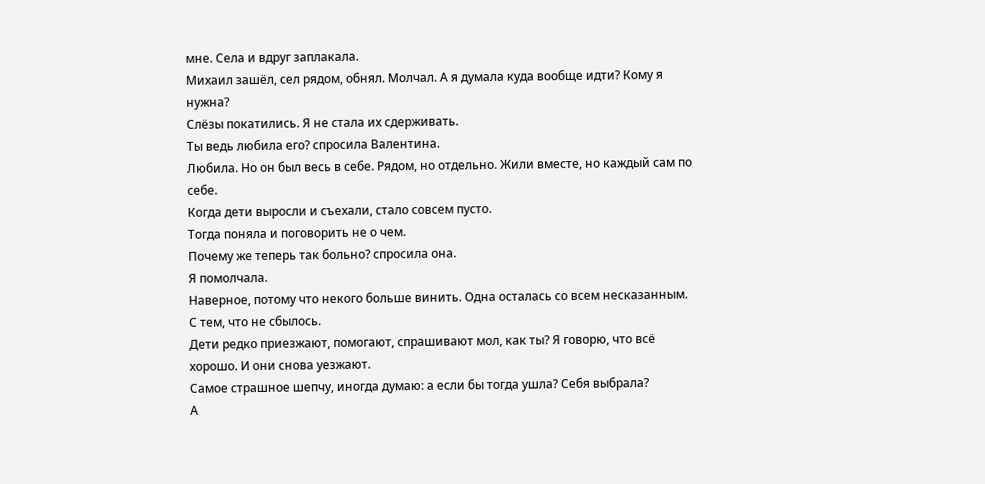мне. Села и вдруг заплакала.
Михаил зашёл, сел рядом, обнял. Молчал. А я думала куда вообще идти? Кому я нужна?
Слёзы покатились. Я не стала их сдерживать.
Ты ведь любила его? спросила Валентина.
Любила. Но он был весь в себе. Рядом, но отдельно. Жили вместе, но каждый сам по себе.
Когда дети выросли и съехали, стало совсем пусто.
Тогда поняла и поговорить не о чем.
Почему же теперь так больно? спросила она.
Я помолчала.
Наверное, потому что некого больше винить. Одна осталась со всем несказанным. С тем, что не сбылось.
Дети редко приезжают, помогают, спрашивают мол, как ты? Я говорю, что всё хорошо. И они снова уезжают.
Самое страшное шепчу, иногда думаю: а если бы тогда ушла? Себя выбрала?
А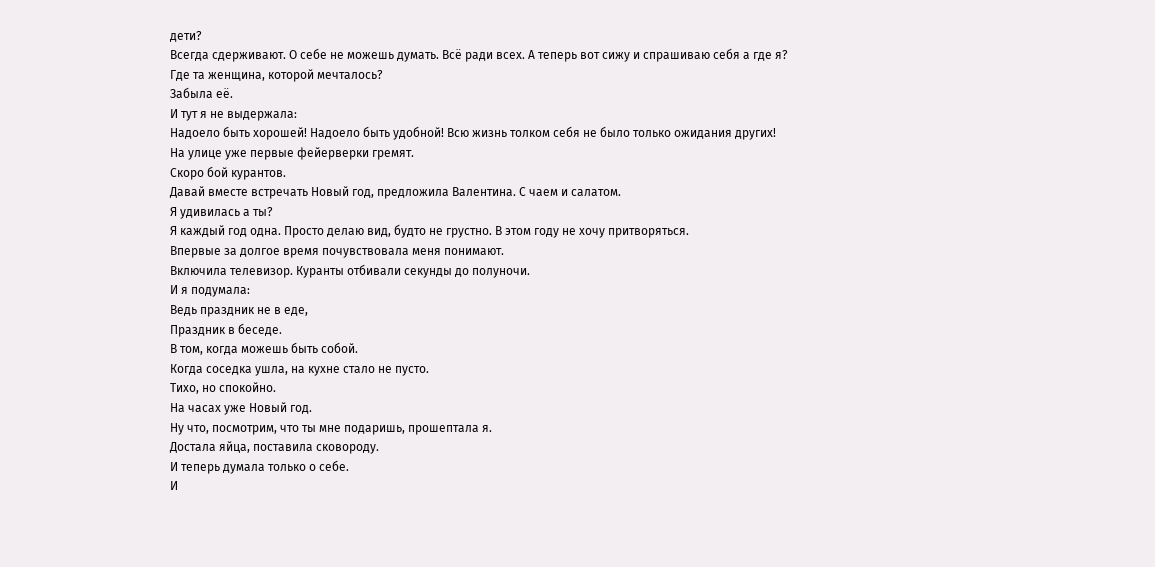дети?
Всегда сдерживают. О себе не можешь думать. Всё ради всех. А теперь вот сижу и спрашиваю себя а где я?
Где та женщина, которой мечталось?
Забыла её.
И тут я не выдержала:
Надоело быть хорошей! Надоело быть удобной! Всю жизнь толком себя не было только ожидания других!
На улице уже первые фейерверки гремят.
Скоро бой курантов.
Давай вместе встречать Новый год, предложила Валентина. С чаем и салатом.
Я удивилась а ты?
Я каждый год одна. Просто делаю вид, будто не грустно. В этом году не хочу притворяться.
Впервые за долгое время почувствовала меня понимают.
Включила телевизор. Куранты отбивали секунды до полуночи.
И я подумала:
Ведь праздник не в еде,
Праздник в беседе.
В том, когда можешь быть собой.
Когда соседка ушла, на кухне стало не пусто.
Тихо, но спокойно.
На часах уже Новый год.
Ну что, посмотрим, что ты мне подаришь, прошептала я.
Достала яйца, поставила сковороду.
И теперь думала только о себе.
И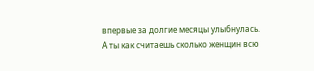впервые за долгие месяцы улыбнулась.
А ты как считаешь сколько женщин всю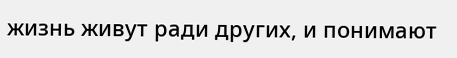жизнь живут ради других, и понимают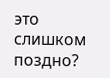это слишком поздно?